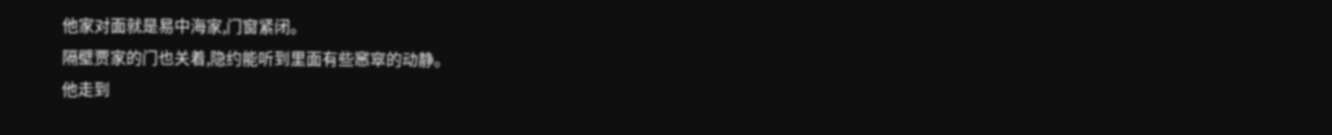他家对面就是易中海家,门窗紧闭。
隔壁贾家的门也关着,隐约能听到里面有些窸窣的动静。
他走到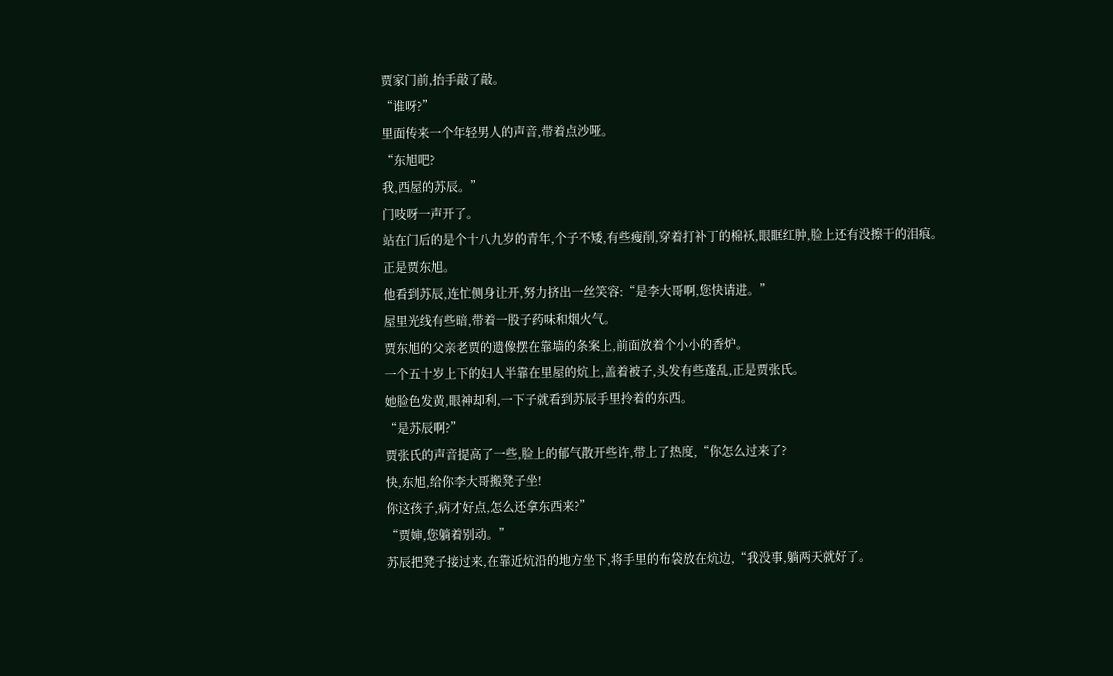贾家门前,抬手敲了敲。
“谁呀?”
里面传来一个年轻男人的声音,带着点沙哑。
“东旭吧?
我,西屋的苏辰。”
门吱呀一声开了。
站在门后的是个十八九岁的青年,个子不矮,有些瘦削,穿着打补丁的棉袄,眼眶红肿,脸上还有没擦干的泪痕。
正是贾东旭。
他看到苏辰,连忙侧身让开,努力挤出一丝笑容:“是李大哥啊,您快请进。”
屋里光线有些暗,带着一股子药味和烟火气。
贾东旭的父亲老贾的遗像摆在靠墙的条案上,前面放着个小小的香炉。
一个五十岁上下的妇人半靠在里屋的炕上,盖着被子,头发有些蓬乱,正是贾张氏。
她脸色发黄,眼神却利,一下子就看到苏辰手里拎着的东西。
“是苏辰啊?”
贾张氏的声音提高了一些,脸上的郁气散开些许,带上了热度,“你怎么过来了?
快,东旭,给你李大哥搬凳子坐!
你这孩子,病才好点,怎么还拿东西来?”
“贾婶,您躺着别动。”
苏辰把凳子接过来,在靠近炕沿的地方坐下,将手里的布袋放在炕边,“我没事,躺两天就好了。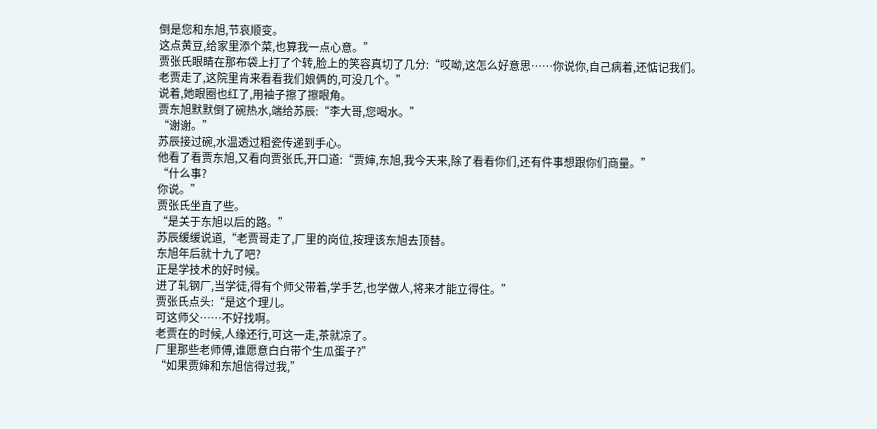倒是您和东旭,节哀顺变。
这点黄豆,给家里添个菜,也算我一点心意。”
贾张氏眼睛在那布袋上打了个转,脸上的笑容真切了几分:“哎呦,这怎么好意思……你说你,自己病着,还惦记我们。
老贾走了,这院里肯来看看我们娘俩的,可没几个。”
说着,她眼圈也红了,用袖子擦了擦眼角。
贾东旭默默倒了碗热水,端给苏辰:“李大哥,您喝水。”
“谢谢。”
苏辰接过碗,水温透过粗瓷传递到手心。
他看了看贾东旭,又看向贾张氏,开口道:“贾婶,东旭,我今天来,除了看看你们,还有件事想跟你们商量。”
“什么事?
你说。”
贾张氏坐直了些。
“是关于东旭以后的路。”
苏辰缓缓说道,“老贾哥走了,厂里的岗位,按理该东旭去顶替。
东旭年后就十九了吧?
正是学技术的好时候。
进了轧钢厂,当学徒,得有个师父带着,学手艺,也学做人,将来才能立得住。”
贾张氏点头:“是这个理儿。
可这师父……不好找啊。
老贾在的时候,人缘还行,可这一走,茶就凉了。
厂里那些老师傅,谁愿意白白带个生瓜蛋子?”
“如果贾婶和东旭信得过我,”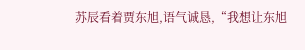苏辰看着贾东旭,语气诚恳,“我想让东旭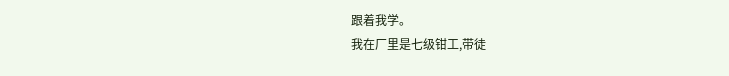跟着我学。
我在厂里是七级钳工,带徒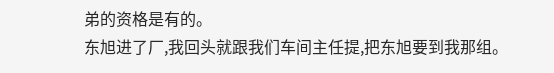弟的资格是有的。
东旭进了厂,我回头就跟我们车间主任提,把东旭要到我那组。